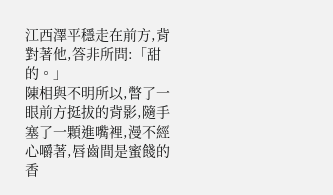江西澤平穩走在前方,背對著他,答非所問:「甜的。」
陳相與不明所以,瞥了一眼前方挺拔的背影,隨手塞了一顆進嘴裡,漫不經心嚼著,唇齒間是蜜餞的香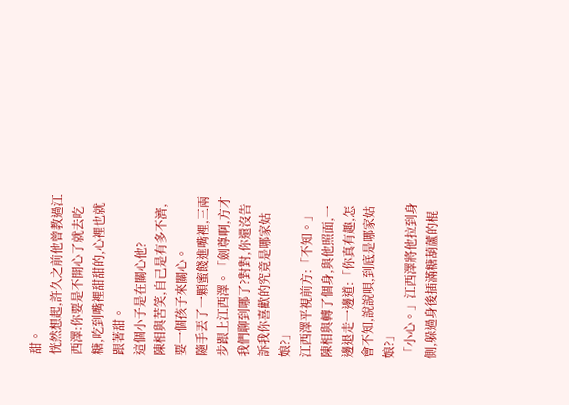甜。
恍然想起,許久之前他曾教過江西澤:你要是不開心了就去吃糖,吃到嘴裡甜甜的,心裡也就跟著甜。
這個小子是在關心他?
陳相與苦笑,自己是有多不濟,要一個孩子來關心。
隨手丟了一顆蜜餞進嘴裡,三兩步跟上江西澤。「劍尊啊,方才我們聊到哪了?對對,你還沒告訴我你喜歡的究竟是哪家姑娘?」
江西澤平視前方:「不知。」
陳相與轉了個身,與他照面,一邊退走一邊道:「你真有趣,怎會不知,說說唄,到底是哪家姑娘?」
「小心。」江西澤將他拉到身側,躲過身後插滿糖葫蘆的棍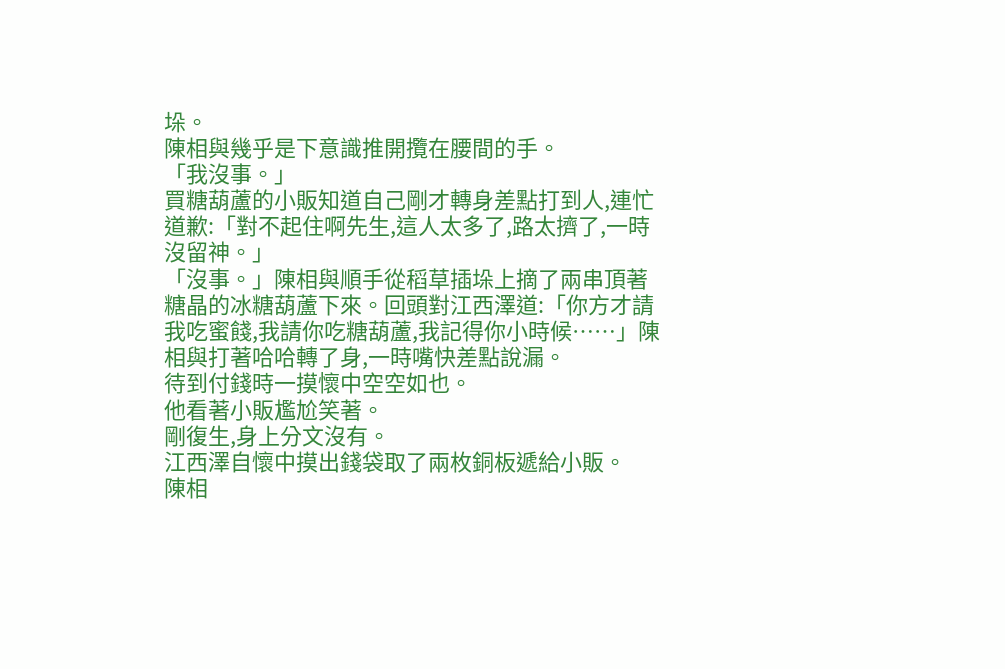垛。
陳相與幾乎是下意識推開攬在腰間的手。
「我沒事。」
買糖葫蘆的小販知道自己剛才轉身差點打到人,連忙道歉:「對不起住啊先生,這人太多了,路太擠了,一時沒留神。」
「沒事。」陳相與順手從稻草插垛上摘了兩串頂著糖晶的冰糖葫蘆下來。回頭對江西澤道:「你方才請我吃蜜餞,我請你吃糖葫蘆,我記得你小時候……」陳相與打著哈哈轉了身,一時嘴快差點說漏。
待到付錢時一摸懷中空空如也。
他看著小販尷尬笑著。
剛復生,身上分文沒有。
江西澤自懷中摸出錢袋取了兩枚銅板遞給小販。
陳相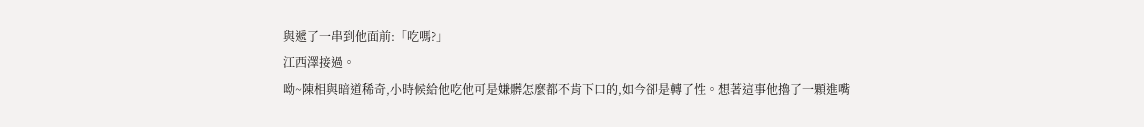與遞了一串到他面前:「吃嗎?」
江西澤接過。
呦~陳相與暗道稀奇,小時候給他吃他可是嫌髒怎麼都不肯下口的,如今卻是轉了性。想著這事他擼了一顆進嘴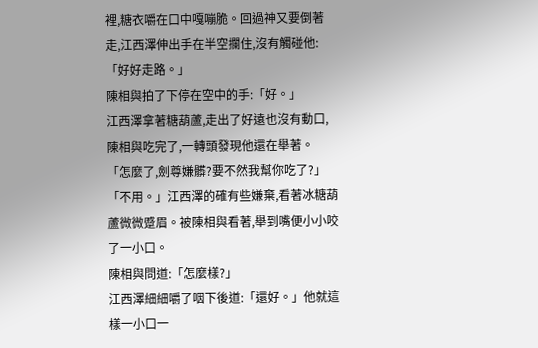裡,糖衣嚼在口中嘎嘣脆。回過神又要倒著走,江西澤伸出手在半空攔住,沒有觸碰他:「好好走路。」
陳相與拍了下停在空中的手:「好。」
江西澤拿著糖葫蘆,走出了好遠也沒有動口,陳相與吃完了,一轉頭發現他還在舉著。
「怎麼了,劍尊嫌髒?要不然我幫你吃了?」
「不用。」江西澤的確有些嫌棄,看著冰糖葫蘆微微蹙眉。被陳相與看著,舉到嘴便小小咬了一小口。
陳相與問道:「怎麼樣?」
江西澤細細嚼了咽下後道:「還好。」他就這樣一小口一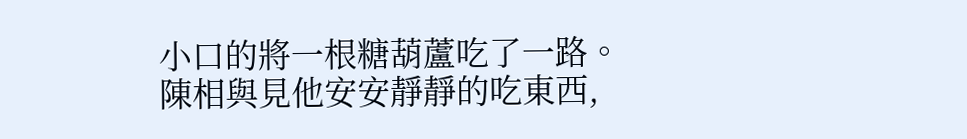小口的將一根糖葫蘆吃了一路。
陳相與見他安安靜靜的吃東西,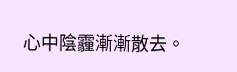心中陰霾漸漸散去。